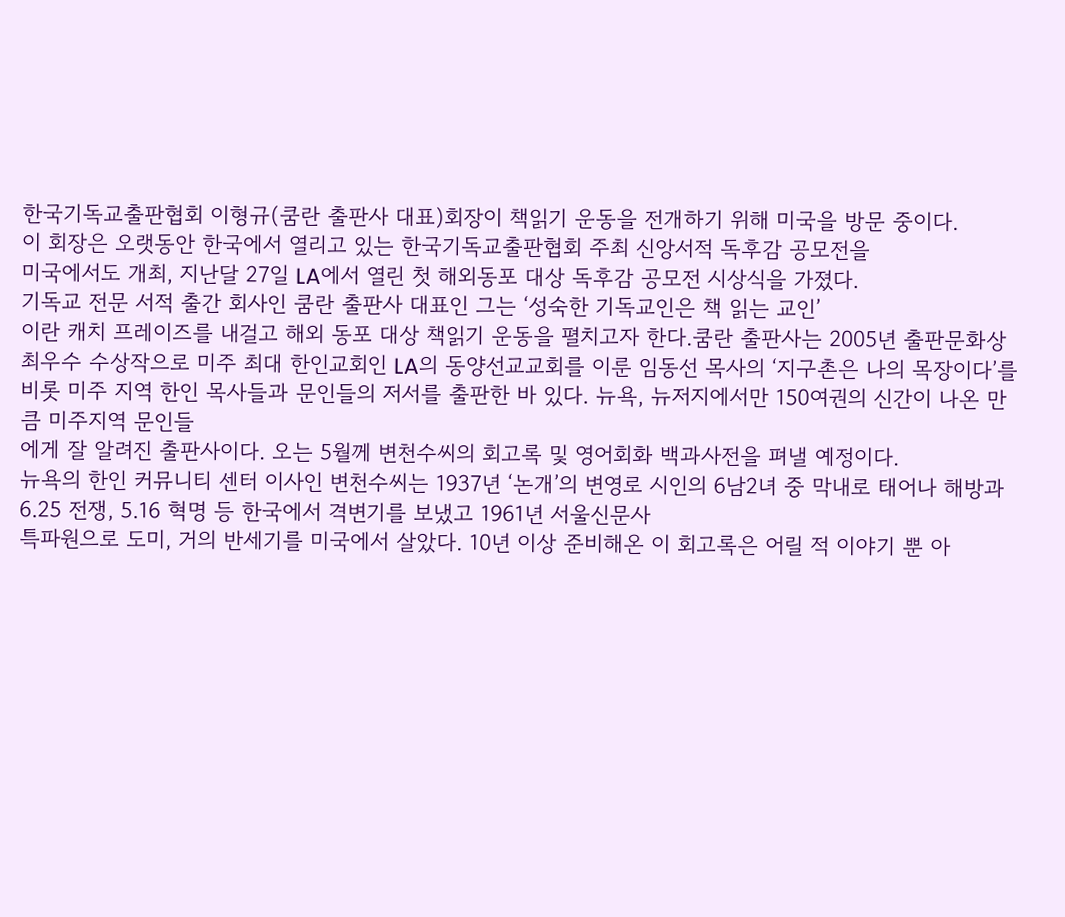한국기독교출판협회 이형규(쿰란 출판사 대표)회장이 책읽기 운동을 전개하기 위해 미국을 방문 중이다.
이 회장은 오랫동안 한국에서 열리고 있는 한국기독교출판협회 주최 신앙서적 독후감 공모전을
미국에서도 개최, 지난달 27일 LA에서 열린 첫 해외동포 대상 독후감 공모전 시상식을 가졌다.
기독교 전문 서적 출간 회사인 쿰란 출판사 대표인 그는 ‘성숙한 기독교인은 책 읽는 교인’
이란 캐치 프레이즈를 내걸고 해외 동포 대상 책읽기 운동을 펼치고자 한다.쿰란 출판사는 2005년 출판문화상 최우수 수상작으로 미주 최대 한인교회인 LA의 동양선교교회를 이룬 임동선 목사의 ‘지구촌은 나의 목장이다’를 비롯 미주 지역 한인 목사들과 문인들의 저서를 출판한 바 있다. 뉴욕, 뉴저지에서만 150여권의 신간이 나온 만큼 미주지역 문인들
에게 잘 알려진 출판사이다. 오는 5월께 변천수씨의 회고록 및 영어회화 백과사전을 펴낼 예정이다.
뉴욕의 한인 커뮤니티 센터 이사인 변천수씨는 1937년 ‘논개’의 변영로 시인의 6남2녀 중 막내로 태어나 해방과 6.25 전쟁, 5.16 혁명 등 한국에서 격변기를 보냈고 1961년 서울신문사
특파원으로 도미, 거의 반세기를 미국에서 살았다. 10년 이상 준비해온 이 회고록은 어릴 적 이야기 뿐 아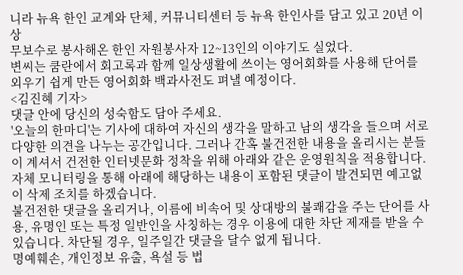니라 뉴욕 한인 교계와 단체, 커뮤니티센터 등 뉴욕 한인사를 담고 있고 20년 이상
무보수로 봉사해온 한인 자원봉사자 12~13인의 이야기도 실었다.
변씨는 쿰란에서 회고록과 함께 일상생활에 쓰이는 영어회화를 사용해 단어를 외우기 쉽게 만든 영어회화 백과사전도 펴낼 예정이다.
<김진혜 기자>
댓글 안에 당신의 성숙함도 담아 주세요.
'오늘의 한마디'는 기사에 대하여 자신의 생각을 말하고 남의 생각을 들으며 서로 다양한 의견을 나누는 공간입니다. 그러나 간혹 불건전한 내용을 올리시는 분들이 계셔서 건전한 인터넷문화 정착을 위해 아래와 같은 운영원칙을 적용합니다.
자체 모니터링을 통해 아래에 해당하는 내용이 포함된 댓글이 발견되면 예고없이 삭제 조치를 하겠습니다.
불건전한 댓글을 올리거나, 이름에 비속어 및 상대방의 불쾌감을 주는 단어를 사용, 유명인 또는 특정 일반인을 사칭하는 경우 이용에 대한 차단 제재를 받을 수 있습니다. 차단될 경우, 일주일간 댓글을 달수 없게 됩니다.
명예훼손, 개인정보 유출, 욕설 등 법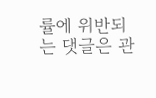률에 위반되는 댓글은 관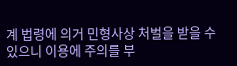계 법령에 의거 민형사상 처벌을 받을 수 있으니 이용에 주의를 부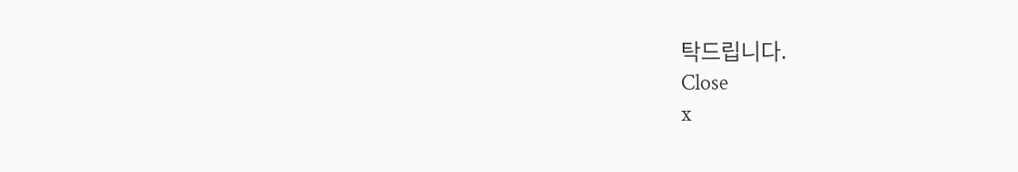탁드립니다.
Close
x